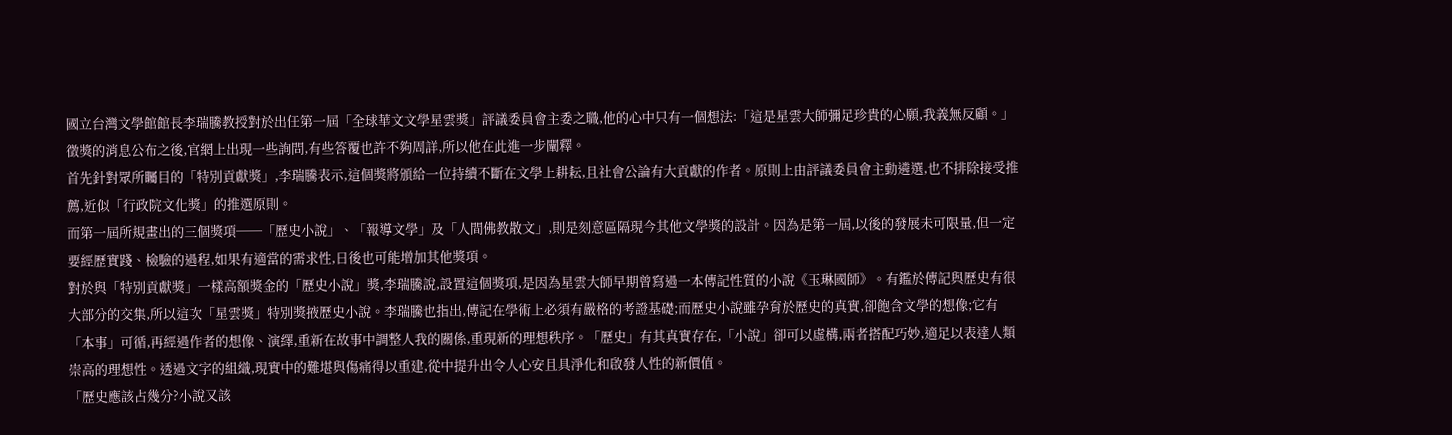國立台灣文學館館長李瑞騰教授對於出任第一屆「全球華文文學星雲獎」評議委員會主委之職,他的心中只有一個想法:「這是星雲大師彌足珍貴的心願,我義無反顧。」徵獎的消息公布之後,官網上出現一些詢問,有些答覆也許不夠周詳,所以他在此進一步闡釋。
首先針對眾所矚目的「特別貢獻獎」,李瑞騰表示,這個獎將頒給一位持續不斷在文學上耕耘,且社會公論有大貢獻的作者。原則上由評議委員會主動遴選,也不排除接受推薦,近似「行政院文化獎」的推選原則。
而第一屆所規畫出的三個獎項──「歷史小說」、「報導文學」及「人間佛教散文」,則是刻意區隔現今其他文學獎的設計。因為是第一屆,以後的發展未可限量,但一定要經歷實踐、檢驗的過程,如果有適當的需求性,日後也可能增加其他獎項。
對於與「特別貢獻獎」一樣高額獎金的「歷史小說」獎,李瑞騰說,設置這個獎項,是因為星雲大師早期曾寫過一本傳記性質的小說《玉琳國師》。有鑑於傳記與歷史有很大部分的交集,所以這次「星雲獎」特別獎掖歷史小說。李瑞騰也指出,傳記在學術上必須有嚴格的考證基礎;而歷史小說雖孕育於歷史的真實,卻飽含文學的想像;它有「本事」可循,再經過作者的想像、演繹,重新在故事中調整人我的關係,重現新的理想秩序。「歷史」有其真實存在,「小說」卻可以虛構,兩者搭配巧妙,適足以表達人類崇高的理想性。透過文字的組織,現實中的難堪與傷痛得以重建,從中提升出令人心安且具淨化和啟發人性的新價值。
「歷史應該占幾分?小說又該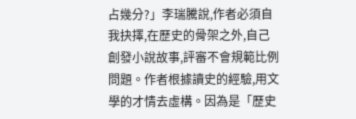占幾分?」李瑞騰說,作者必須自我抉擇,在歷史的骨架之外,自己創發小說故事,評審不會規範比例問題。作者根據讀史的經驗,用文學的才情去虛構。因為是「歷史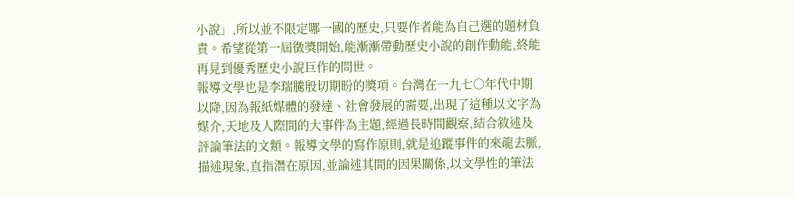小說」,所以並不限定哪一國的歷史,只要作者能為自己選的題材負責。希望從第一屆徵獎開始,能漸漸帶動歷史小說的創作動能,終能再見到優秀歷史小說巨作的問世。
報導文學也是李瑞騰殷切期盼的獎項。台灣在一九七○年代中期以降,因為報紙媒體的發達、社會發展的需要,出現了這種以文字為媒介,天地及人際間的大事件為主題,經過長時間觀察,結合敘述及評論筆法的文類。報導文學的寫作原則,就是追蹤事件的來龍去脈,描述現象,直指潛在原因,並論述其間的因果關係,以文學性的筆法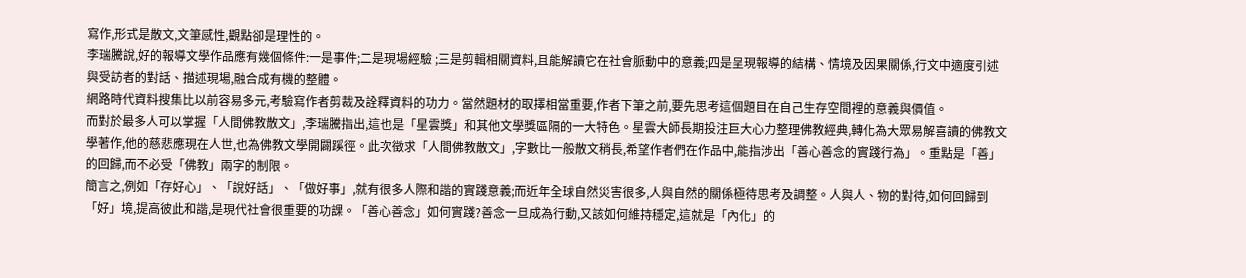寫作,形式是散文,文筆感性,觀點卻是理性的。
李瑞騰說,好的報導文學作品應有幾個條件:一是事件;二是現場經驗 ;三是剪輯相關資料,且能解讀它在社會脈動中的意義;四是呈現報導的結構、情境及因果關係,行文中適度引述與受訪者的對話、描述現場,融合成有機的整體。
網路時代資料搜集比以前容易多元,考驗寫作者剪裁及詮釋資料的功力。當然題材的取擇相當重要,作者下筆之前,要先思考這個題目在自己生存空間裡的意義與價值。
而對於最多人可以掌握「人間佛教散文」,李瑞騰指出,這也是「星雲獎」和其他文學獎區隔的一大特色。星雲大師長期投注巨大心力整理佛教經典,轉化為大眾易解喜讀的佛教文學著作,他的慈悲應現在人世,也為佛教文學開闢蹊徑。此次徵求「人間佛教散文」,字數比一般散文稍長,希望作者們在作品中,能指涉出「善心善念的實踐行為」。重點是「善」的回歸,而不必受「佛教」兩字的制限。
簡言之,例如「存好心」、「說好話」、「做好事」,就有很多人際和諧的實踐意義;而近年全球自然災害很多,人與自然的關係極待思考及調整。人與人、物的對待,如何回歸到「好」境,提高彼此和諧,是現代社會很重要的功課。「善心善念」如何實踐?善念一旦成為行動,又該如何維持穩定,這就是「內化」的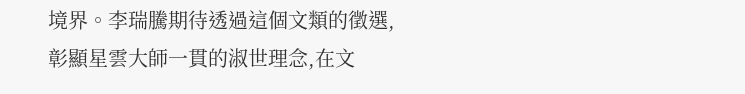境界。李瑞騰期待透過這個文類的徵選,彰顯星雲大師一貫的淑世理念,在文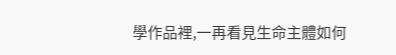學作品裡,一再看見生命主體如何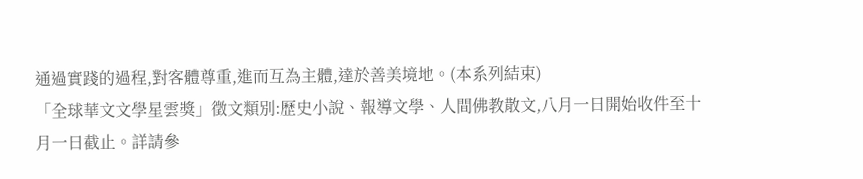通過實踐的過程,對客體尊重,進而互為主體,達於善美境地。(本系列結束)
「全球華文文學星雲獎」徵文類別:歷史小說、報導文學、人間佛教散文,八月一日開始收件至十月一日截止。詳請參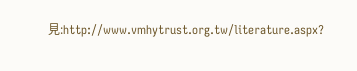見:http://www.vmhytrust.org.tw/literature.aspx?